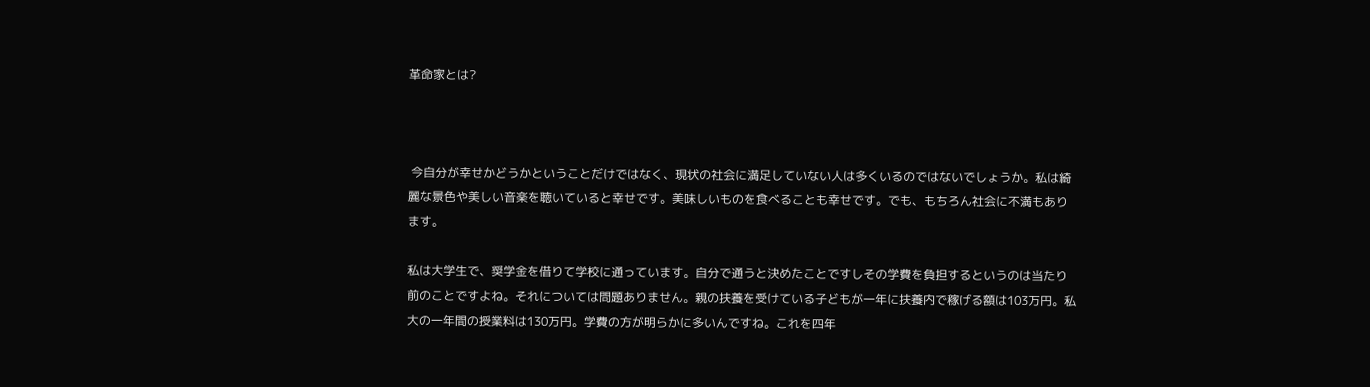革命家とは?



 今自分が幸せかどうかということだけではなく、現状の社会に満足していない人は多くいるのではないでしょうか。私は綺麗な景色や美しい音楽を聴いていると幸せです。美味しいものを食べることも幸せです。でも、もちろん社会に不満もあります。

私は大学生で、奨学金を借りて学校に通っています。自分で通うと決めたことですしその学費を負担するというのは当たり前のことですよね。それについては問題ありません。親の扶養を受けている子どもが一年に扶養内で稼げる額は103万円。私大の一年間の授業料は130万円。学費の方が明らかに多いんですね。これを四年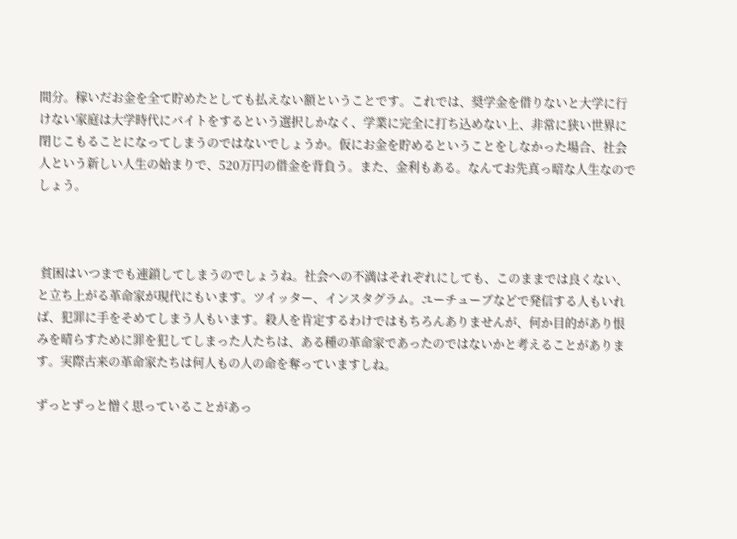間分。稼いだお金を全て貯めたとしても払えない額ということです。これでは、奨学金を借りないと大学に行けない家庭は大学時代にバイトをするという選択しかなく、学業に完全に打ち込めない上、非常に狭い世界に閉じこもることになってしまうのではないでしょうか。仮にお金を貯めるということをしなかった場合、社会人という新しい人生の始まりで、520万円の借金を背負う。また、金利もある。なんてお先真っ暗な人生なのでしょう。



 貧困はいつまでも連鎖してしまうのでしょうね。社会への不満はそれぞれにしても、このままでは良くない、と立ち上がる革命家が現代にもいます。ツイッター、インスタグラム。ユーチューブなどで発信する人もいれば、犯罪に手をそめてしまう人もいます。殺人を肯定するわけではもちろんありませんが、何か目的があり恨みを晴らすために罪を犯してしまった人たちは、ある種の革命家であったのではないかと考えることがあります。実際古来の革命家たちは何人もの人の命を奪っていますしね。

ずっとずっと憎く思っていることがあっ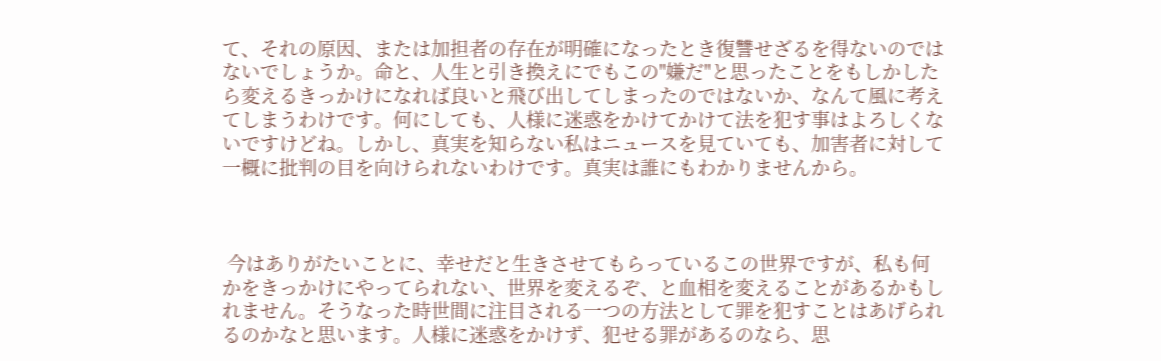て、それの原因、または加担者の存在が明確になったとき復讐せざるを得ないのではないでしょうか。命と、人生と引き換えにでもこの"嫌だ"と思ったことをもしかしたら変えるきっかけになれば良いと飛び出してしまったのではないか、なんて風に考えてしまうわけです。何にしても、人様に迷惑をかけてかけて法を犯す事はよろしくないですけどね。しかし、真実を知らない私はニュースを見ていても、加害者に対して一概に批判の目を向けられないわけです。真実は誰にもわかりませんから。



 今はありがたいことに、幸せだと生きさせてもらっているこの世界ですが、私も何かをきっかけにやってられない、世界を変えるぞ、と血相を変えることがあるかもしれません。そうなった時世間に注目される一つの方法として罪を犯すことはあげられるのかなと思います。人様に迷惑をかけず、犯せる罪があるのなら、思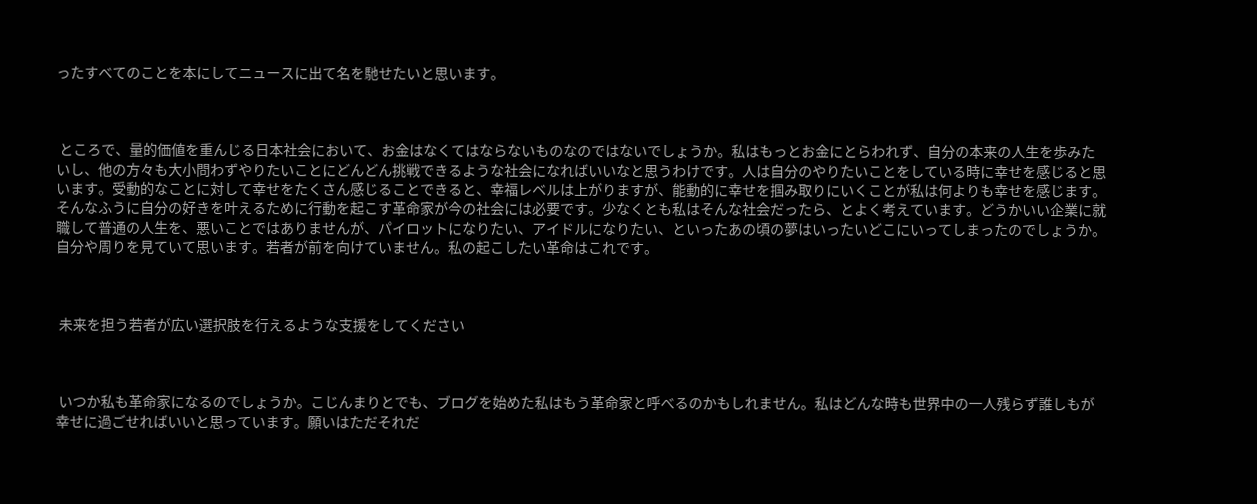ったすべてのことを本にしてニュースに出て名を馳せたいと思います。



 ところで、量的価値を重んじる日本社会において、お金はなくてはならないものなのではないでしょうか。私はもっとお金にとらわれず、自分の本来の人生を歩みたいし、他の方々も大小問わずやりたいことにどんどん挑戦できるような社会になればいいなと思うわけです。人は自分のやりたいことをしている時に幸せを感じると思います。受動的なことに対して幸せをたくさん感じることできると、幸福レベルは上がりますが、能動的に幸せを掴み取りにいくことが私は何よりも幸せを感じます。そんなふうに自分の好きを叶えるために行動を起こす革命家が今の社会には必要です。少なくとも私はそんな社会だったら、とよく考えています。どうかいい企業に就職して普通の人生を、悪いことではありませんが、パイロットになりたい、アイドルになりたい、といったあの頃の夢はいったいどこにいってしまったのでしょうか。自分や周りを見ていて思います。若者が前を向けていません。私の起こしたい革命はこれです。



 未来を担う若者が広い選択肢を行えるような支援をしてください



 いつか私も革命家になるのでしょうか。こじんまりとでも、ブログを始めた私はもう革命家と呼べるのかもしれません。私はどんな時も世界中の一人残らず誰しもが幸せに過ごせればいいと思っています。願いはただそれだ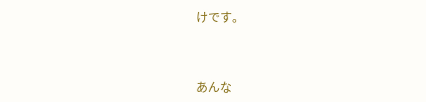けです。



あんな